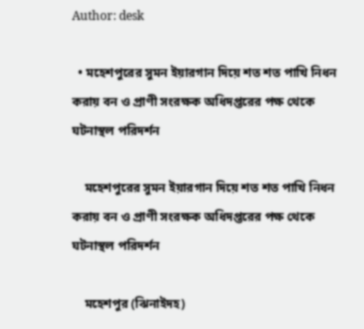Author: desk

  • মহেশপুরের সুমন ইয়ারগান দিয়ে শত শত পাখি নিধন করায় বন ও প্রাণী সংরক্ষক অধিদপ্তরের পক্ষ থেকে ঘটনাস্থল পরিদর্শন

    মহেশপুরের সুমন ইয়ারগান দিয়ে শত শত পাখি নিধন করায় বন ও প্রাণী সংরক্ষক অধিদপ্তরের পক্ষ থেকে ঘটনাস্থল পরিদর্শন

    মহেশপুর (ঝিনাইদহ)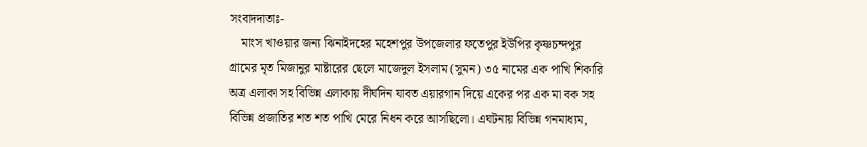সংবাদদাতাঃ-
    মাংস খাওয়ার জন্য ঝিনাইদহের মহেশপুর উপজেলার ফতেপুর ইউপির কৃষ্ণচন্দপুর গ্রামের মৃত মিজানুর মাষ্টারের ছেলে মাজেদুল ইসলাম (সুমন) ৩৫ নামের এক পাখি শিকারি অত্র এলাকা সহ বিভিন্ন এলাকায় দীর্ঘদিন যাবত এয়ারগান দিয়ে একের পর এক মা বক সহ বিভিন্ন প্রজাতির শত শত পাখি মেরে নিধন করে আসছিলো। এঘটনায় বিভিন্ন গনমাধ্যম,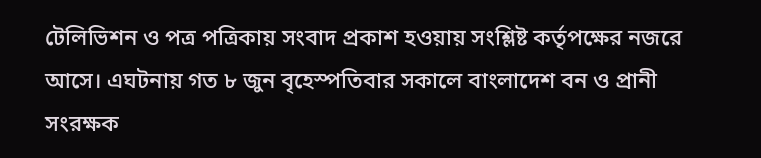টেলিভিশন ও পত্র পত্রিকায় সংবাদ প্রকাশ হওয়ায় সংশ্লিষ্ট কর্তৃপক্ষের নজরে আসে। এঘটনায় গত ৮ জুন বৃহেস্পতিবার সকালে বাংলাদেশ বন ও প্রানী সংরক্ষক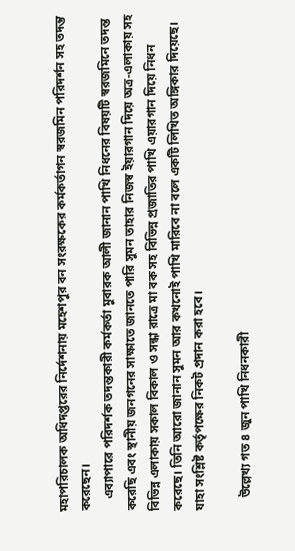মহাপরিচালক অধিদপ্তরের নির্দেশনায় মহেশপুর বন সংরক্ষকের কর্মকর্তাগন স্বরজমিন পরিদর্শন সহ তদন্ত করেছেন।
    এব্যাপারে পরিদর্শক তদন্তকারী কর্মকর্তা মুবারক আলী জানান পাখি নিধনের বিষয়টি স্বরজমিনে তদন্ত করেছি এবং স্থানীয় জনগনের সাক্ষাতে জানতে পারি সুমন তাহার নিজস্ব ইয়ারগান দিয়ে অত্র-এলাকায় সহ বিভিন্ন এলাকায় সকাল বিকাল ও সন্ধা রাত্রে মা বক সহ বিভিন্ন প্রজাতির পাখি এয়ারগান দিয়ে নিধন করেছে। তিনি আরো জানান সুমন আর কখনোই পাখি মারিবে না বলে একটি লিখিত অঙ্গিকার দিয়েছে। যাহা সংশ্লিষ্ট কর্তৃপক্ষের নিকট প্রদান করা হবে।

    উল্লেখ্য গত ৪ জুন পাখি নিধনকারী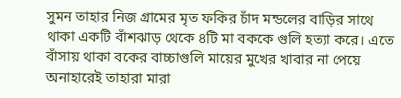সুমন তাহার নিজ গ্রামের মৃত ফকির চাঁদ মন্ডলের বাড়ির সাথে থাকা একটি বাঁশঝাড় থেকে ৪টি মা বককে গুলি হত্যা করে। এতে বাঁসায় থাকা বকের বাচ্চাগুলি মায়ের মুখের খাবার না পেয়ে অনাহারেই তাহারা মারা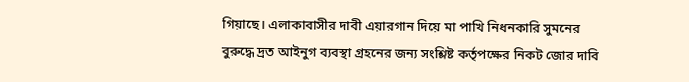গিয়াছে। এলাকাবাসীর দাবী এয়ারগান দিয়ে মা পাখি নিধনকারি সুমনের বুরুদ্ধে দ্রত আইনুগ ব্যবস্থা গ্রহনের জন্য সংশ্লিষ্ট কর্তৃপক্ষের নিকট জোর দাবি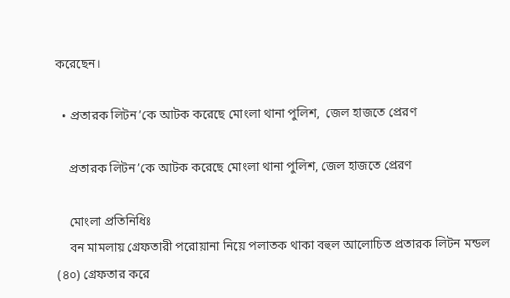করেছেন।

  • প্রতারক লিটন’কে আটক করেছে মোংলা থানা পুলিশ,  জেল হাজতে প্রেরণ

    প্রতারক লিটন’কে আটক করেছে মোংলা থানা পুলিশ, জেল হাজতে প্রেরণ

    মোংলা প্রতিনিধিঃ
    বন মামলায় গ্রেফতারী পরোয়ানা নিয়ে পলাতক থাকা বহুল আলোচিত প্রতারক লিটন মন্ডল (৪০) গ্রেফতার করে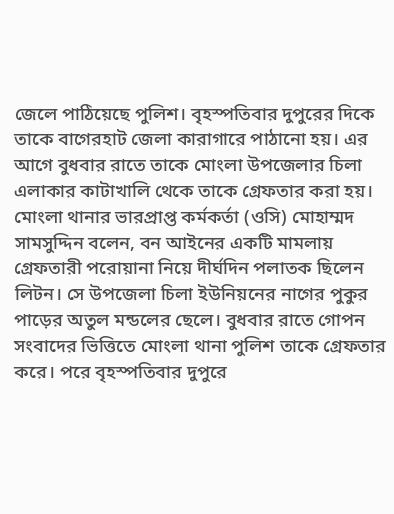জেলে পাঠিয়েছে পুলিশ। বৃহস্পতিবার দুপুরের দিকে তাকে বাগেরহাট জেলা কারাগারে পাঠানো হয়। এর আগে বুধবার রাতে তাকে মোংলা উপজেলার চিলা এলাকার কাটাখালি থেকে তাকে গ্রেফতার করা হয়। মোংলা থানার ভারপ্রাপ্ত কর্মকর্তা (ওসি) মোহাম্মদ সামসুদ্দিন বলেন, বন আইনের একটি মামলায় গ্রেফতারী পরোয়ানা নিয়ে দীর্ঘদিন পলাতক ছিলেন লিটন। সে উপজেলা চিলা ইউনিয়নের নাগের পুকুর পাড়ের অতুল মন্ডলের ছেলে। বুধবার রাতে গোপন সংবাদের ভিত্তিতে মোংলা থানা পুলিশ তাকে গ্রেফতার করে। পরে বৃহস্পতিবার দুপুরে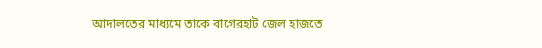আদালতের মাধ্যমে তাকে বাগেরহাট জেল হাজতে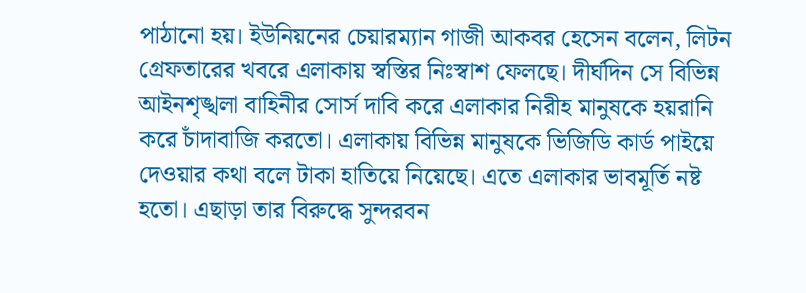পাঠানো হয়। ইউনিয়নের চেয়ারম্যান গাজী আকবর হেসেন বলেন, লিটন গ্রেফতারের খবরে এলাকায় স্বস্তির নিঃস্বাশ ফেলছে। দীর্ঘদিন সে বিভিন্ন আইনশৃঙ্খলা বাহিনীর সোর্স দাবি করে এলাকার নিরীহ মানুষকে হয়রানি করে চাঁদাবাজি করতো। এলাকায় বিভিন্ন মানুষকে ভিজিডি কার্ড পাইয়ে দেওয়ার কথা বলে টাকা হাতিয়ে নিয়েছে। এতে এলাকার ভাবমূর্তি নষ্ট হতো। এছাড়া তার বিরুদ্ধে সুন্দরবন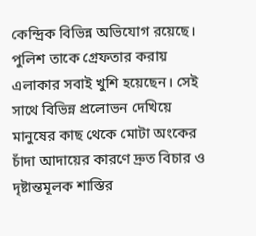কেন্দ্রিক বিভিন্ন অভিযোগ রয়েছে। পুলিশ তাকে গ্রেফতার করায় এলাকার সবাই খুশি হয়েছেন। সেই সাথে বিভিন্ন প্রলোভন দেখিয়ে মানুষের কাছ থেকে মোটা অংকের চাঁদা আদায়ের কারণে দ্রুত বিচার ও দৃষ্টান্তমূলক শাস্তির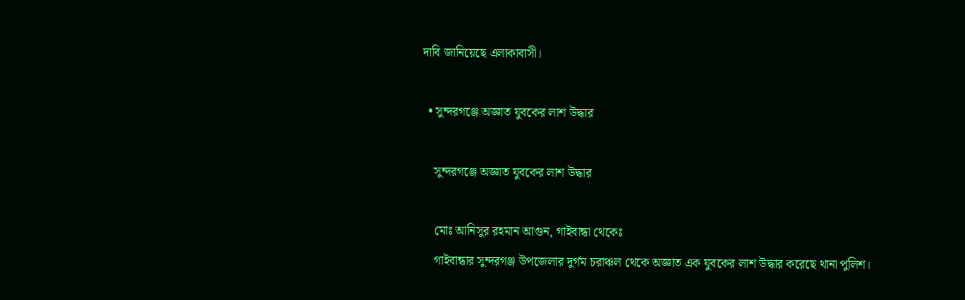দাবি জানিয়েছে এলাকাবাসী।

  • সুন্দরগঞ্জে অজ্ঞাত যুবকের লাশ উদ্ধার

    সুন্দরগঞ্জে অজ্ঞাত যুবকের লাশ উদ্ধার

    মোঃ আনিসুর রহমান আগুন, গাইবান্ধা থেকেঃ
    গাইবান্ধার সুন্দরগঞ্জ উপজেলার দুর্গম চরাঞ্চল থেকে অজ্ঞাত এক যুবকের লাশ উদ্ধার করেছে থানা পুলিশ।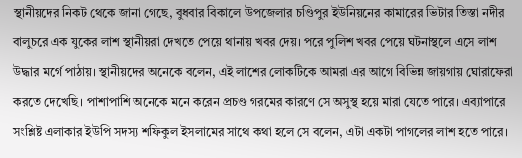স্থানীয়দের নিকট থেকে জানা গেছে, বুধবার বিকালে উপজেলার চণ্ডিপুর ইউনিয়নের কামারের ভিটার তিস্তা নদীর বালুচরে এক যুকের লাশ স্থানীয়রা দেখতে পেয়ে থানায় খবর দেয়। পরে পুলিশ খবর পেয়ে ঘটনাস্থলে এসে লাশ উদ্ধার মর্গে পাঠায়। স্থানীয়দের অনেকে বলেন, এই লাশের লোকটিকে আমরা এর আগে বিভিন্ন জায়গায় ঘোরাফেরা করতে দেখেছি। পাশাপাশি অনেকে মনে করেন প্রচণ্ড গরমের কারণে সে অসুস্থ হয়ে মারা যেতে পারে। এব্যাপারে সংশ্লিষ্ট এলাকার ইউপি সদস্য শফিকুল ইসলামের সাথে কথা হলে সে বলেন, এটা একটা পাগলের লাশ হতে পারে।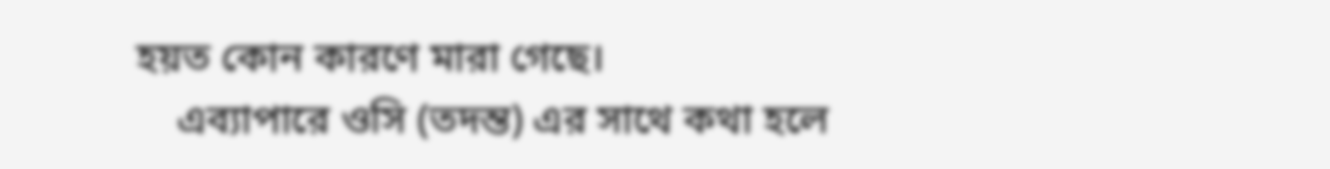হয়ত কোন কারণে মারা গেছে।
    এব্যাপারে ওসি (তদন্ত) এর সাথে কথা হলে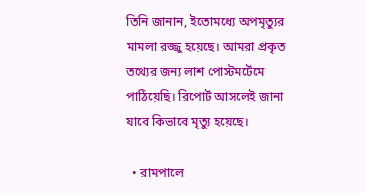তিনি জানান, ইতোমধ্যে অপমৃত্যুর মামলা রজ্জু হয়েছে। আমরা প্রকৃত তথ্যের জন্য লাশ পোস্টমর্টেমে পাঠিয়েছি। রিপোর্ট আসলেই জানা যাবে কিভাবে মৃত্যু হয়েছে।

  • রামপালে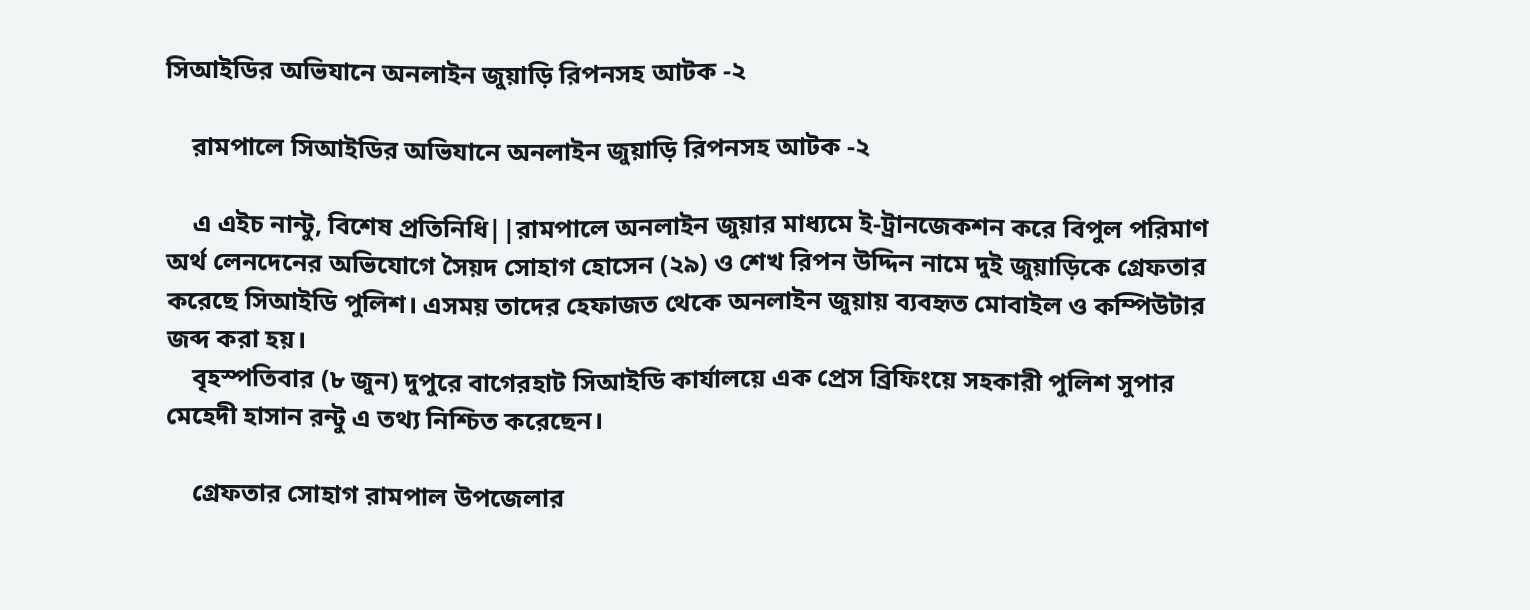সিআইডির অভিযানে অনলাইন জুয়াড়ি রিপনসহ আটক -২

    রামপালে সিআইডির অভিযানে অনলাইন জুয়াড়ি রিপনসহ আটক -২

    এ এইচ নান্টু, বিশেষ প্রতিনিধি||রামপালে অনলাইন জুয়ার মাধ্যমে ই-ট্রানজেকশন করে বিপুল পরিমাণ অর্থ লেনদেনের অভিযোগে সৈয়দ সোহাগ হোসেন (২৯) ও শেখ রিপন উদ্দিন নামে দুই জুয়াড়িকে গ্রেফতার করেছে সিআইডি পুলিশ। এসময় তাদের হেফাজত থেকে অনলাইন জুয়ায় ব্যবহৃত মোবাইল ও কম্পিউটার জব্দ করা হয়।
    বৃহস্পতিবার (৮ জুন) দুপুরে বাগেরহাট সিআইডি কার্যালয়ে এক প্রেস ব্রিফিংয়ে সহকারী পুলিশ সুপার মেহেদী হাসান রন্টু এ তথ্য নিশ্চিত করেছেন।

    গ্রেফতার সোহাগ রামপাল উপজেলার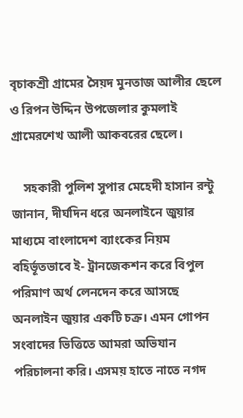বৃচাকশ্রী গ্রামের সৈয়দ মুনতাজ আলীর ছেলে ও রিপন উদ্দিন উপজেলার কুমলাই গ্রামেরশেখ আলী আকবরের ছেলে।

    সহকারী পুলিশ সুপার মেহেদী হাসান রন্টু জানান, দীর্ঘদিন ধরে অনলাইনে জুয়ার মাধ্যমে বাংলাদেশ ব্যাংকের নিয়ম বহির্ভূতভাবে ই- ট্রানজেকশন করে বিপুল পরিমাণ অর্থ লেনদেন করে আসছে অনলাইন জুয়ার একটি চক্র। এমন গোপন সংবাদের ভিত্তিতে আমরা অভিযান পরিচালনা করি। এসময় হাতে নাতে নগদ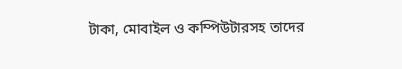টাকা, মোবাইল ও কম্পিউটারসহ তাদের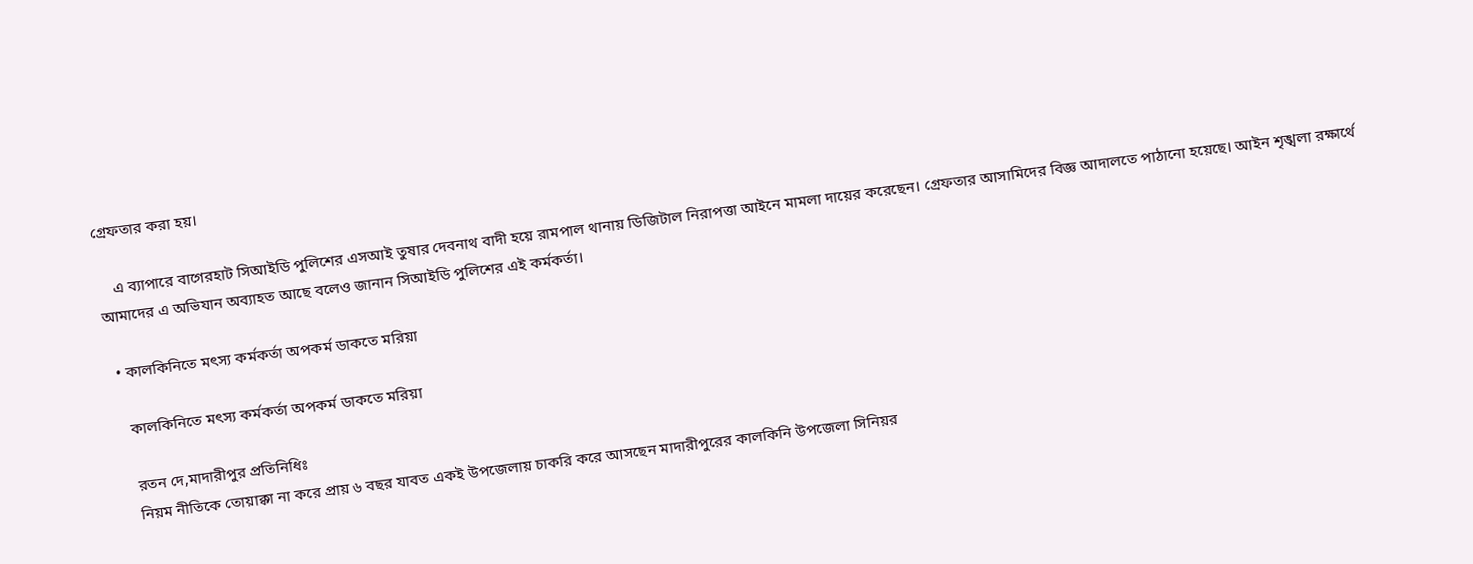গ্রেফতার করা হয়।

    এ ব্যাপারে বাগেরহাট সিআইডি পুলিশের এসআই তুষার দেবনাথ বাদী হয়ে রামপাল থানায় ডিজিটাল নিরাপত্তা আইনে মামলা দায়ের করেছেন। গ্রেফতার আসামিদের বিজ্ঞ আদালতে পাঠানো হয়েছে। আইন শৃঙ্খলা রক্ষার্থে আমাদের এ অভিযান অব্যাহত আছে বলেও জানান সিআইডি পুলিশের এই কর্মকর্তা।

  • কালকিনিতে মৎস্য কর্মকর্তা অপকর্ম ডাকতে মরিয়া

    কালকিনিতে মৎস্য কর্মকর্তা অপকর্ম ডাকতে মরিয়া

    রতন দে,মাদারীপুর প্রতিনিধিঃ
    নিয়ম নীতিকে তোয়াক্কা না করে প্রায় ৬ বছর যাবত একই উপজেলায় চাকরি করে আসছেন মাদারীপুরের কালকিনি উপজেলা সিনিয়র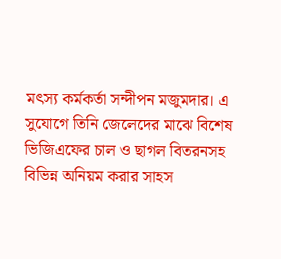মৎস্য কর্মকর্তা সন্দীপন মজুমদার। এ সুযোগে তিনি জেলেদের মাঝে বিশেষ ভিজিএফের চাল ও ছাগল বিতরনসহ বিভিন্ন অনিয়ম করার সাহস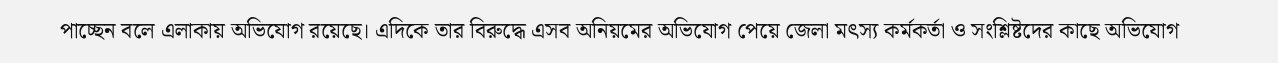পাচ্ছেন বলে এলাকায় অভিযোগ রয়েছে। এদিকে তার বিরুদ্ধে এসব অনিয়মের অভিযোগ পেয়ে জেলা মৎস্য কর্মকর্তা ও সংশ্লিষ্টদের কাছে অভিযোগ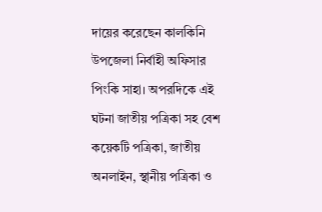দায়ের করেছেন কালকিনি উপজেলা নির্বাহী অফিসার পিংকি সাহা। অপরদিকে এই ঘটনা জাতীয় পত্রিকা সহ বেশ কয়েকটি পত্রিকা, জাতীয় অনলাইন, স্থানীয় পত্রিকা ও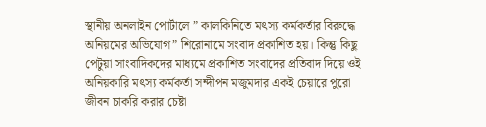স্থানীয় অনলাইন পোর্টালে ” কালকিনিতে মৎস্য কর্মকর্তার বিরুদ্ধে অনিয়মের অভিযোগ” শিরোনামে সংবাদ প্রকাশিত হয়। কিন্তু কিছু পেটুয়া সাংবাদিকদের মাধ্যমে প্রকাশিত সংবাদের প্রতিবাদ দিয়ে ওই অনিয়কারি মৎস্য কর্মকর্তা সন্দীপন মজুমদার একই চেয়ারে পুরো জীবন চাকরি করার চেষ্টা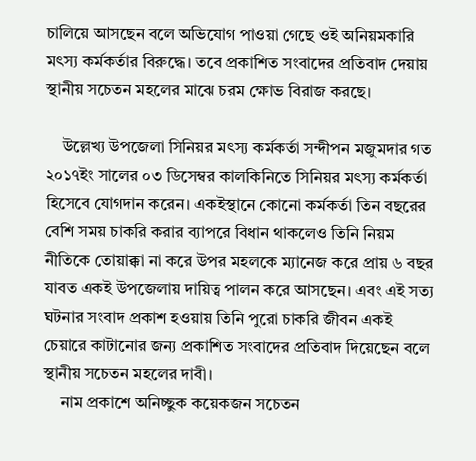চালিয়ে আসছেন বলে অভিযোগ পাওয়া গেছে ওই অনিয়মকারি মৎস্য কর্মকর্তার বিরুদ্ধে। তবে প্রকাশিত সংবাদের প্রতিবাদ দেয়ায় স্থানীয় সচেতন মহলের মাঝে চরম ক্ষোভ বিরাজ করছে।

    উল্লেখ্য উপজেলা সিনিয়র মৎস্য কর্মকর্তা সন্দীপন মজুমদার গত ২০১৭ইং সালের ০৩ ডিসেম্বর কালকিনিতে সিনিয়র মৎস্য কর্মকর্তা হিসেবে যোগদান করেন। একইস্থানে কোনো কর্মকর্তা তিন বছরের বেশি সময় চাকরি করার ব্যাপরে বিধান থাকলেও তিনি নিয়ম নীতিকে তোয়াক্কা না করে উপর মহলকে ম্যানেজ করে প্রায় ৬ বছর যাবত একই উপজেলায় দায়িত্ব পালন করে আসছেন। এবং এই সত্য ঘটনার সংবাদ প্রকাশ হওয়ায় তিনি পুরো চাকরি জীবন একই চেয়ারে কাটানোর জন্য প্রকাশিত সংবাদের প্রতিবাদ দিয়েছেন বলে স্থানীয় সচেতন মহলের দাবী।
    নাম প্রকাশে অনিচ্ছুক কয়েকজন সচেতন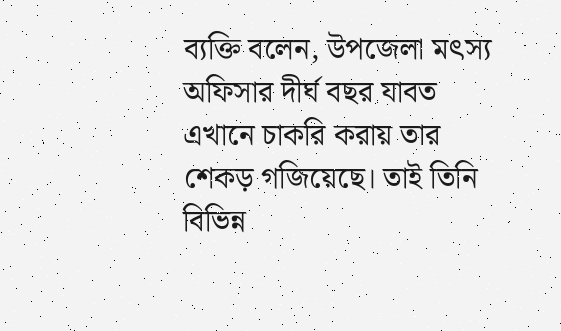ব্যক্তি বলেন, উপজেলা মৎস্য অফিসার দীর্ঘ বছর যাবত এখানে চাকরি করায় তার শেকড় গজিয়েছে। তাই তিনি বিভিন্ন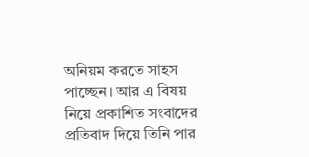অনিয়ম করতে সাহস পাচ্ছেন। আর এ বিষয় নিয়ে প্রকাশিত সংবাদের প্রতিবাদ দিয়ে তিনি পার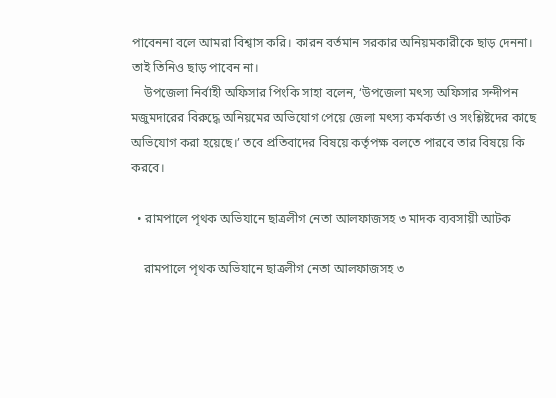পাবেননা বলে আমরা বিশ্বাস করি। কারন বর্তমান সরকার অনিয়মকারীকে ছাড় দেননা। তাই তিনিও ছাড় পাবেন না।
    উপজেলা নির্বাহী অফিসার পিংকি সাহা বলেন, ‘উপজেলা মৎস্য অফিসার সন্দীপন মজুমদারের বিরুদ্ধে অনিয়মের অভিযোগ পেয়ে জেলা মৎস্য কর্মকর্তা ও সংশ্লিষ্টদের কাছে অভিযোগ করা হয়েছে।’ তবে প্রতিবাদের বিষয়ে কর্তৃপক্ষ বলতে পারবে তার বিষয়ে কি করবে।

  • রামপালে পৃথক অভিযানে ছাত্রলীগ নেতা আলফাজসহ ৩ মাদক ব্যবসায়ী আটক

    রামপালে পৃথক অভিযানে ছাত্রলীগ নেতা আলফাজসহ ৩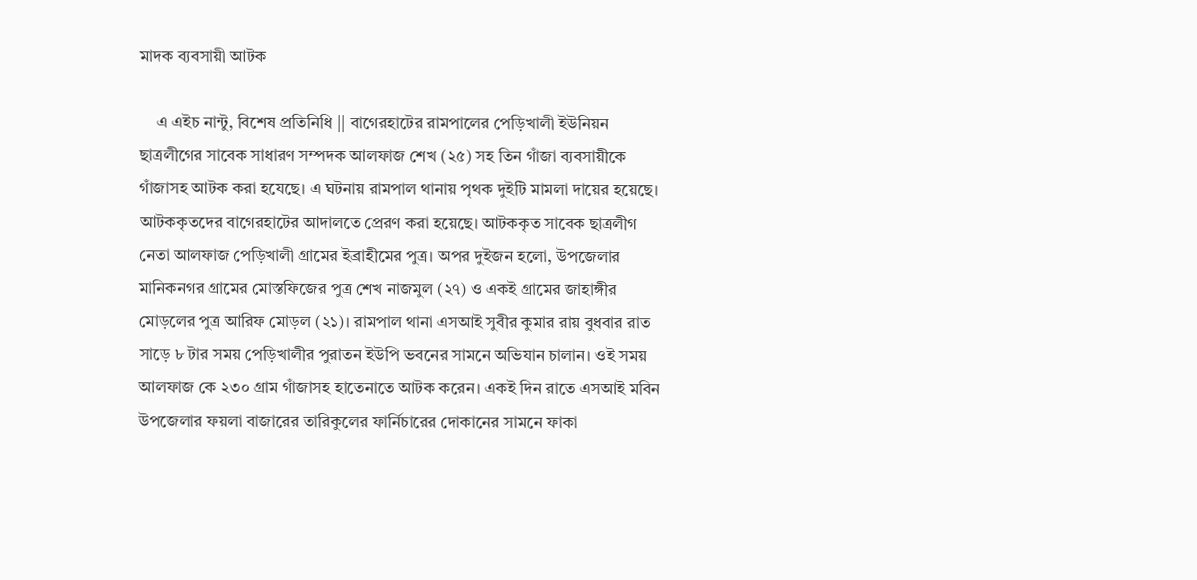মাদক ব্যবসায়ী আটক

    এ এইচ নান্টু, বিশেষ প্রতিনিধি || বাগেরহাটের রামপালের পেড়িখালী ইউনিয়ন ছাত্রলীগের সাবেক সাধারণ সম্পদক আলফাজ শেখ (২৫) সহ তিন গাঁজা ব্যবসায়ীকে গাঁজাসহ আটক করা হযেছে। এ ঘটনায় রামপাল থানায় পৃথক দুইটি মামলা দায়ের হয়েছে। আটককৃতদের বাগেরহাটের আদালতে প্রেরণ করা হয়েছে। আটককৃত সাবেক ছাত্রলীগ নেতা আলফাজ পেড়িখালী গ্রামের ইব্রাহীমের পুত্র। অপর দুইজন হলো, উপজেলার মানিকনগর গ্রামের মোস্তফিজের পুত্র শেখ নাজমুল (২৭) ও একই গ্রামের জাহাঙ্গীর মোড়লের পুত্র আরিফ মোড়ল (২১)। রামপাল থানা এসআই সুবীর কুমার রায় বুধবার রাত সাড়ে ৮ টার সময় পেড়িখালীর পুরাতন ইউপি ভবনের সামনে অভিযান চালান। ওই সময় আলফাজ কে ২৩০ গ্রাম গাঁজাসহ হাতেনাতে আটক করেন। একই দিন রাতে এসআই মবিন উপজেলার ফয়লা বাজারের তারিকুলের ফার্নিচারের দোকানের সামনে ফাকা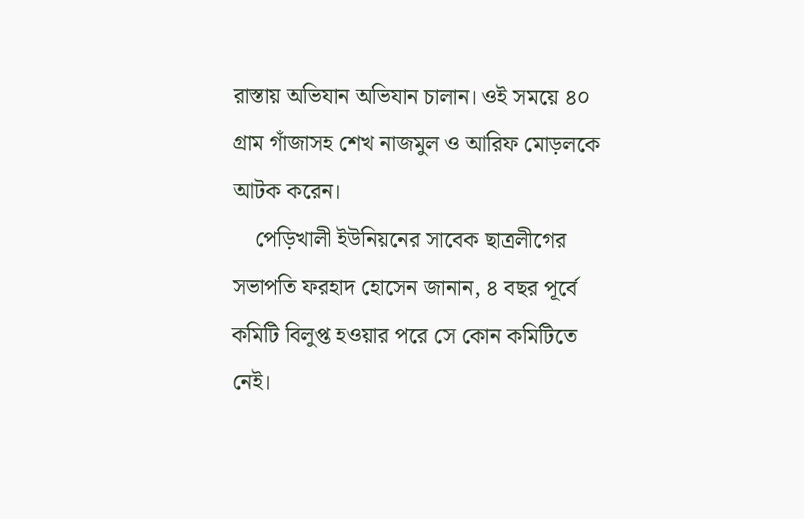রাস্তায় অভিযান অভিযান চালান। ওই সময়ে ৪০ গ্রাম গাঁজাসহ শেখ নাজমুল ও আরিফ মোড়লকে আটক করেন।
    পেড়িখালী ইউনিয়নের সাবেক ছাত্রলীগের সভাপতি ফরহাদ হোসেন জানান, ৪ বছর পূর্বে কমিটি বিলুপ্ত হওয়ার পরে সে কোন কমিটিতে নেই।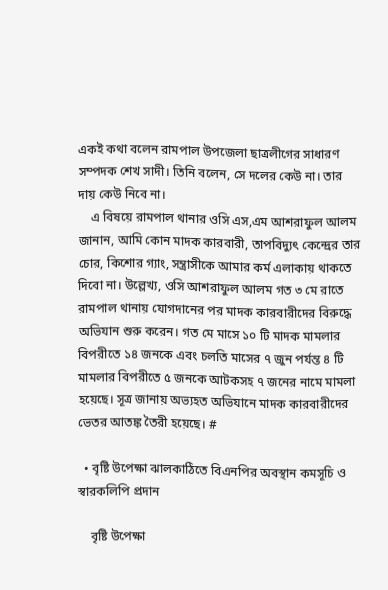একই কথা বলেন রামপাল উপজেলা ছাত্রলীগের সাধারণ সম্পদক শেখ সাদী। তিনি বলেন, সে দলের কেউ না। তার দায় কেউ নিবে না।
    এ বিষয়ে রামপাল থানার ওসি এস,এম আশরাফুল আলম জানান, আমি কোন মাদক কারবারী, তাপবিদ্যুৎ কেন্দ্রের তার চোর, কিশোর গ্যাং, সন্ত্রাসীকে আমার কর্ম এলাকায় থাকতে দিবো না। উল্লেখ্য, ওসি আশরাফুল আলম গত ৩ মে রাতে রামপাল থানায় যোগদানের পর মাদক কারবারীদের বিরুদ্ধে অভিযান শুরু করেন। গত মে মাসে ১০ টি মাদক মামলার বিপরীতে ১৪ জনকে এবং চলতি মাসের ৭ জুন পর্যন্ত ৪ টি মামলার বিপরীতে ৫ জনকে আটকসহ ৭ জনের নামে মামলা হয়েছে। সূত্র জানায় অভ্যহত অভিযানে মাদক কারবারীদের ভেতর আতঙ্ক তৈরী হয়েছে। #

  • বৃষ্টি উপেক্ষা ঝালকাঠিতে বিএনপির অবস্থান কমসূচি ও স্বারকলিপি প্রদান

    বৃষ্টি উপেক্ষা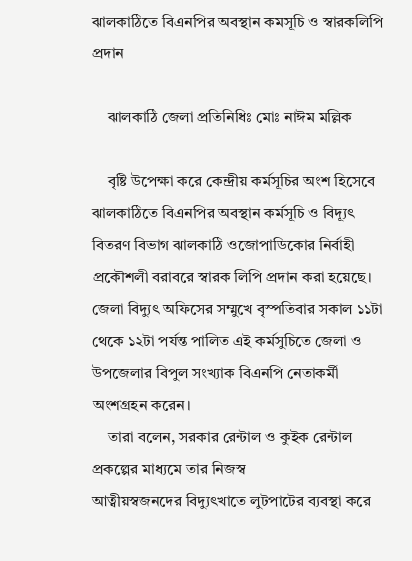ঝালকাঠিতে বিএনপির অবস্থান কমসূচি ও স্বারকলিপি প্রদান

    ঝালকাঠি জেলা প্রতিনিধিঃ মোঃ নাঈম মল্লিক

    বৃষ্টি উপেক্ষা করে কেন্দ্রীয় কর্মসূচির অংশ হিসেবে ঝালকাঠিতে বিএনপির অবস্থান কর্মসূচি ও বিদ্যূৎ বিতরণ বিভাগ ঝালকাঠি ওজোপাডিকোর নির্বাহী প্রকৌশলী বরাবরে স্বারক লিপি প্রদান করা হয়েছে। জেলা বিদ্যুৎ অফিসের সম্মুখে বৃস্পতিবার সকাল ১১টা থেকে ১২টা পর্যন্ত পালিত এই কর্মসুচিতে জেলা ও উপজেলার বিপুল সংখ্যাক বিএনপি নেতাকর্মী অংশগ্রহন করেন।
    তারা বলেন, সরকার রেন্টাল ও কুইক রেন্টাল প্রকল্পের মাধ্যমে তার নিজস্ব আত্বীয়স্বজনদের ‍বিদ্যুৎখাতে লুটপাটের ব্যবস্থা করে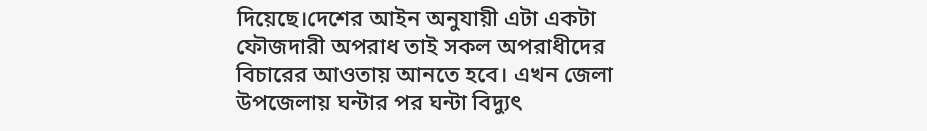দিয়েছে।দেশের আইন অনুযায়ী এটা একটা ফৌজদারী অপরাধ তাই সকল অপরাধীদের বিচারের আওতায় আনতে হবে। এখন জেলা উপজেলায় ঘন্টার পর ঘন্টা বিদ্যুৎ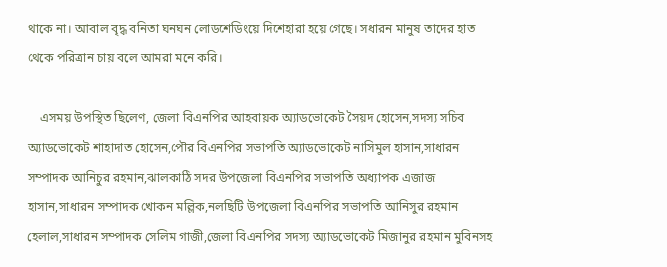থাকে না। আবাল বৃদ্ধ বনিতা ঘনঘন লোডশেডিংয়ে দিশেহারা হয়ে গেছে। সধারন মানুষ তাদের হাত থেকে পরিত্রান চায় বলে আমরা মনে করি।

    এসময় উপস্থিত ছিলেণ, জেলা বিএনপির আহবায়ক অ্যাডভোকেট সৈয়দ হোসেন,সদস্য সচিব অ্যাডভোকেট শাহাদাত হোসেন,পৌর বিএনপির সভাপতি অ্যাডভোকেট নাসিমুল হাসান,সাধারন সম্পাদক আনিচুর রহমান,ঝালকাঠি সদর উপজেলা বিএনপির সভাপতি অধ্যাপক এজাজ হাসান,সাধারন সম্পাদক খোকন মল্লিক,নলছিটি উপজেলা বিএনপির সভাপতি আনিসুর রহমান হেলাল,সাধারন সম্পাদক সেলিম গাজী,জেলা বিএনপির সদস্য অ্যাডভোকেট মিজানুর রহমান মুবিনসহ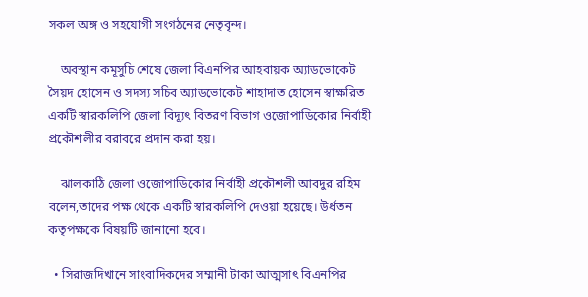সকল অঙ্গ ও সহযোগী সংগঠনের নেতৃবৃন্দ।

    অবস্থান কমূসুচি শেষে জেলা বিএনপির আহবায়ক অ্যাডভোকেট সৈয়দ হোসেন ও সদস্য সচিব অ্যাডভোকেট শাহাদাত হোসেন স্বাক্ষরিত একটি স্বারকলিপি জেলা বিদ্যূৎ বিতরণ বিভাগ ওজোপাডিকোর নির্বাহী প্রকৌশলীর বরাবরে প্রদান করা হয়।

    ঝালকাঠি জেলা ওজোপাডিকোর নির্বাহী প্রকৌশলী আবদুর রহিম বলেন,তাদের পক্ষ থেকে একটি স্বারকলিপি দেওয়া হয়েছে। উর্ধতন কতৃপক্ষকে বিষয়টি জানানো হবে।

  • সিরাজদিখানে সাংবাদিকদের সম্মানী টাকা আত্মসাৎ বিএনপির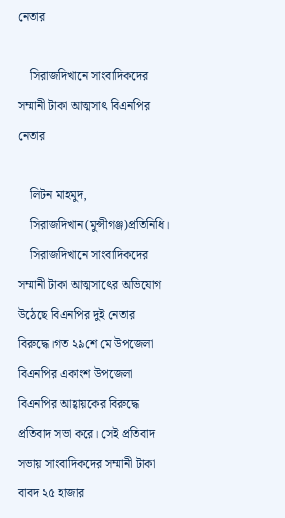নেতার

    সিরাজদিখানে সাংবাদিকদের সম্মানী টাকা আত্মসাৎ বিএনপির নেতার

    লিটন মাহমুদ,
    সিরাজদিখান(মুন্সীগঞ্জ)প্রতিনিধি।
    সিরাজদিখানে সাংবাদিকদের সম্মানী টাকা আত্মসাৎের অভিযোগ উঠেছে বিএনপির দুই নেতার বিরুদ্ধে।গত ২৯শে মে উপজেলা বিএনপির একাংশ উপজেলা বিএনপির আহ্বায়কের বিরুদ্ধে প্রতিবাদ সভা করে। সেই প্রতিবাদ সভায় সাংবাদিকদের সম্মানী টাকা বাবদ ২৫ হাজার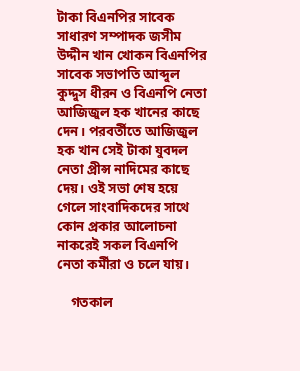টাকা বিএনপির সাবেক সাধারণ সম্পাদক জসীম উদ্দীন খান খোকন বিএনপির সাবেক সভাপতি আব্দুল কুদ্দুস ধীরন ও বিএনপি নেতা আজিজুল হক খানের কাছে দেন। পরবর্তীতে আজিজুল হক খান সেই টাকা যুবদল নেতা প্রীন্স নাদিমের কাছে দেয়। ওই সভা শেষ হয়ে গেলে সাংবাদিকদের সাথে কোন প্রকার আলোচনা নাকরেই সকল বিএনপি নেতা কর্মীরা ও চলে যায়।

    গতকাল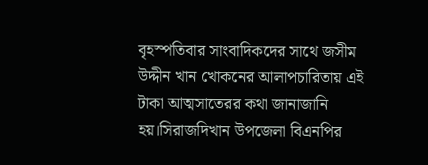বৃহস্পতিবার সাংবাদিকদের সাথে জসীম উদ্দীন খান খোকনের আলাপচারিতায় এই টাকা আত্মসাতেরর কথা জানাজানি হয়।সিরাজদিখান উপজেলা বিএনপির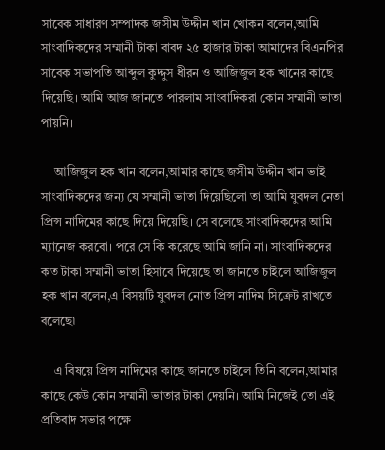সাবেক সাধারণ সম্পাদক জসীম উদ্দীন খান খোকন বলেন,আমি সাংবাদিকদের সম্মানী টাকা বাবদ ২৫ হাজার টাকা আমাদের বিএনপির সাবেক সভাপতি আব্দুল কুদ্দুস ধীরন ও আজিজুল হক খানের কাছে দিয়েছি। আমি আজ জানতে পারলাম সাংবাদিকরা কোন সম্মানী ভাতা পায়নি।

    আজিজুল হক খান বলেন,আমার কাছে জসীম উদ্দীন খান ভাই সাংবাদিকদের জন্য যে সম্মানী ভাতা দিয়েছিলো তা আমি যুবদল নেতা প্রিন্স নাদিমের কাছে দিয়ে দিয়েছি। সে বলেছে সাংবাদিকদের আমি ম্যানেজ করবো। পরে সে কি করেছে আমি জানি না। সাংবাদিকদের কত টাকা সম্মানী ভাতা হিসাবে দিয়েছে তা জানতে চাইলে আজিজুল হক খান বলেন,এ বিসয়টি যুবদল নোত প্রিন্স নাদিম সিক্রেট রাখতে বলেছে৷

    এ বিষয়ে প্রিন্স নাদিমের কাছে জানতে চাইলে তিনি বলেন,আমার কাছে কেউ কোন সম্মানী ভাতার টাকা দেয়নি। আমি নিজেই তো এই প্রতিবাদ সভার পক্ষে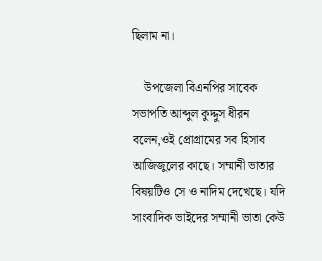ছিলাম না।

    উপজেলা বিএনপির সাবেক সভাপতি আব্দুল কুদ্দুস ধীরন বলেন,ওই প্রোগ্রামের সব হিসাব আজিজুলের কাছে। সম্মানী ভাতার বিষয়টিও সে ও নাদিম দেখেছে। যদি সাংবাদিক ভাইদের সম্মানী ভাতা কেউ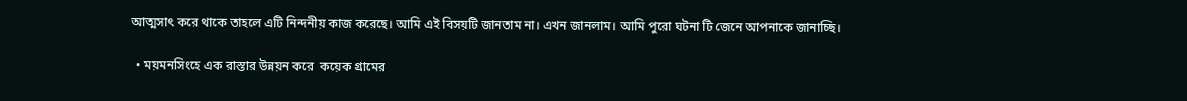আত্মসাৎ করে থাকে তাহলে এটি নিন্দনীয় কাজ করেছে। আমি এই বিসয়টি জানতাম না। এখন জানলাম। আমি পুরো ঘটনা টি জেনে আপনাকে জানাচ্ছি।

  • ময়মনসিংহে এক রাস্তার উন্নয়ন করে  কয়েক গ্রামের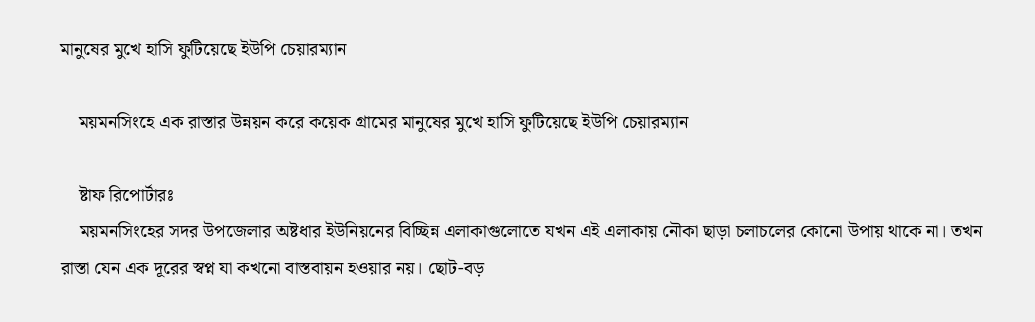মানুষের মুখে হাসি ফুটিয়েছে ইউপি চেয়ারম্যান

    ময়মনসিংহে এক রাস্তার উন্নয়ন করে কয়েক গ্রামের মানুষের মুখে হাসি ফুটিয়েছে ইউপি চেয়ারম্যান

    ষ্টাফ রিপোর্টারঃ
    ময়মনসিংহের সদর উপজেলার অষ্টধার ইউনিয়নের বিচ্ছিন্ন এলাকাগুলোতে যখন এই এলাকায় নৌকা ছাড়া চলাচলের কোনো উপায় থাকে না। তখন রাস্তা যেন এক দূরের স্বপ্ন যা কখনো বাস্তবায়ন হওয়ার নয়। ছোট-বড়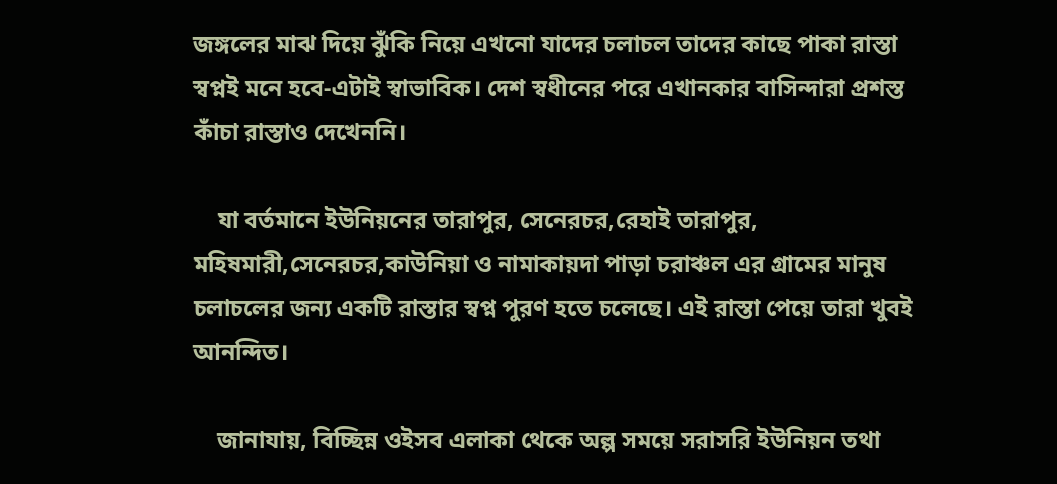জঙ্গলের মাঝ দিয়ে ঝুঁকি নিয়ে এখনো যাদের চলাচল তাদের কাছে পাকা রাস্তা স্বপ্নই মনে হবে-এটাই স্বাভাবিক। দেশ স্বধীনের পরে এখানকার বাসিন্দারা প্রশস্ত কাঁচা রাস্তাও দেখেননি।

    যা বর্তমানে ইউনিয়নের তারাপুর, সেনেরচর,রেহাই তারাপুর, মহিষমারী,সেনেরচর,কাউনিয়া ও নামাকায়দা পাড়া চরাঞ্চল এর গ্রামের মানুষ চলাচলের জন্য একটি রাস্তার স্বপ্ন পুরণ হতে চলেছে। এই রাস্তা পেয়ে তারা খুবই আনন্দিত।

    জানাযায়, বিচ্ছিন্ন ওইসব এলাকা থেকে অল্প সময়ে সরাসরি ইউনিয়ন তথা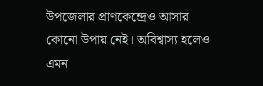উপজেলার প্রাণকেন্দ্রেও আসার কোনো উপায় নেই। অবিশ্বাস্য হলেও এমন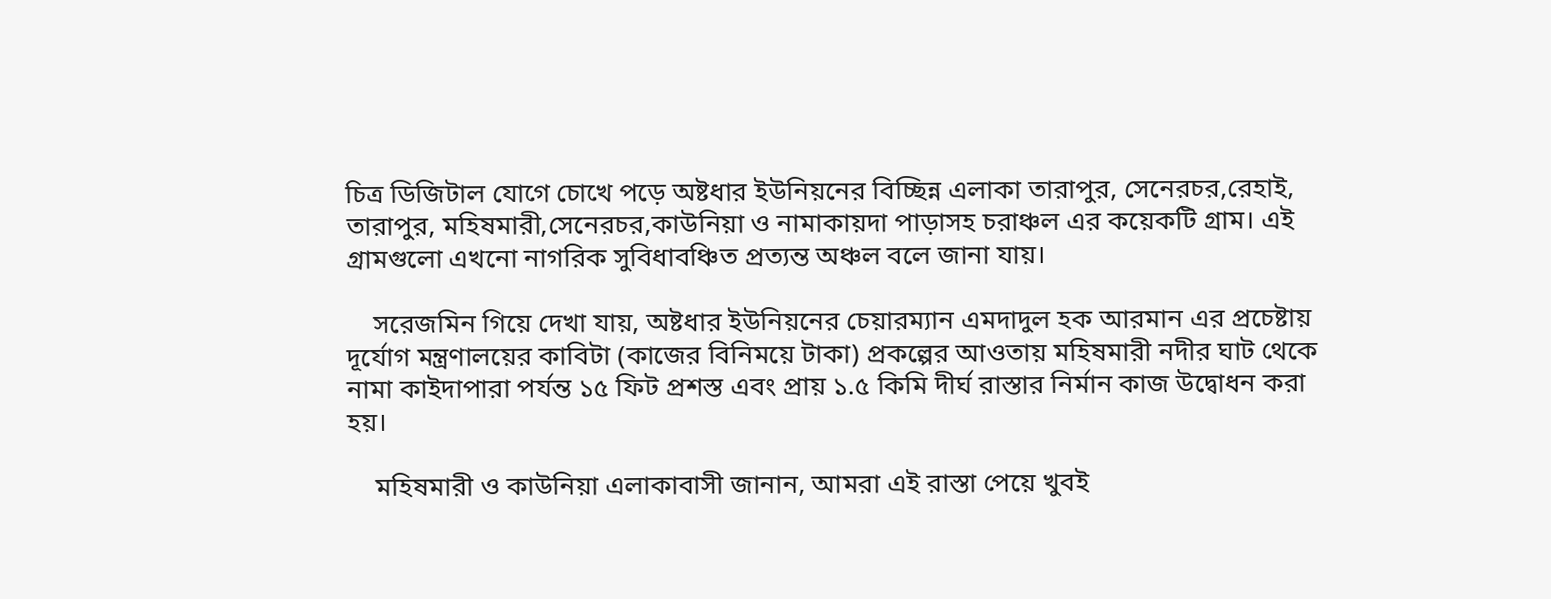চিত্র ডিজিটাল যোগে চোখে পড়ে অষ্টধার ইউনিয়নের বিচ্ছিন্ন এলাকা তারাপুর, সেনেরচর,রেহাই, তারাপুর, মহিষমারী,সেনেরচর,কাউনিয়া ও নামাকায়দা পাড়াসহ চরাঞ্চল এর কয়েকটি গ্রাম। এই গ্রামগুলো এখনো নাগরিক সুবিধাবঞ্চিত প্রত্যন্ত অঞ্চল বলে জানা যায়।

    সরেজমিন গিয়ে দেখা যায়, অষ্টধার ইউনিয়নের চেয়ারম্যান এমদাদুল হক আরমান এর প্রচেষ্টায় দূর্যোগ মন্ত্রণালয়ের কাবিটা (কাজের বিনিময়ে টাকা) প্রকল্পের আওতায় মহিষমারী নদীর ঘাট থেকে নামা কাইদাপারা পর্যন্ত ১৫ ফিট প্রশস্ত এবং প্রায় ১.৫ কিমি দীর্ঘ রাস্তার নির্মান কাজ উদ্বোধন করা হয়।

    মহিষমারী ও কাউনিয়া এলাকাবাসী জানান, আমরা এই রাস্তা পেয়ে খুবই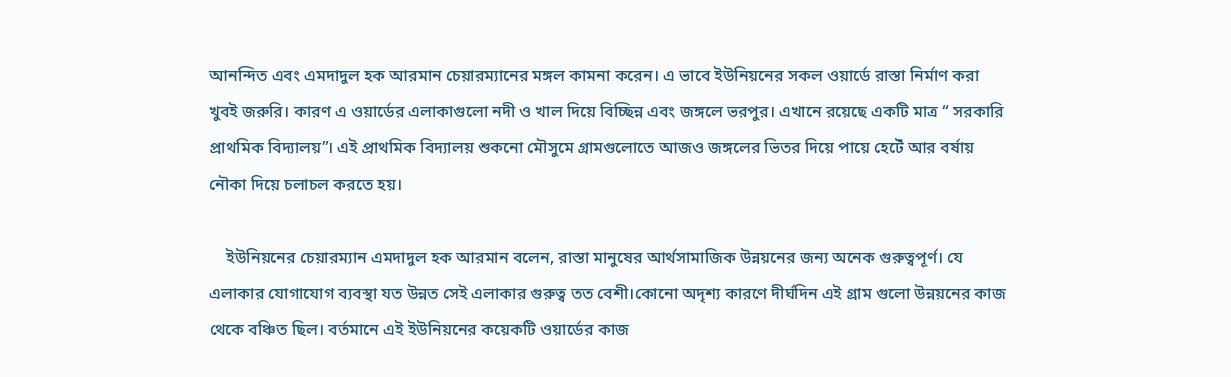আনন্দিত এবং এমদাদুল হক আরমান চেয়ারম্যানের মঙ্গল কামনা করেন। এ ভাবে ইউনিয়নের সকল ওয়ার্ডে রাস্তা নির্মাণ করা খুবই জরুরি। কারণ এ ওয়ার্ডের এলাকাগুলো নদী ও খাল দিয়ে বিচ্ছিন্ন এবং জঙ্গলে ভরপুর। এখানে রয়েছে একটি মাত্র “ সরকারি প্রাথমিক বিদ্যালয়”। এই প্রাথমিক বিদ্যালয় শুকনো মৌসুমে গ্রামগুলোতে আজও জঙ্গলের ভিতর দিয়ে পায়ে হেটেঁ আর বর্ষায় নৌকা দিয়ে চলাচল করতে হয়।

    ইউনিয়নের চেয়ারম্যান এমদাদুল হক আরমান বলেন, রাস্তা মানুষের আর্থসামাজিক উন্নয়নের জন্য অনেক গুরুত্বপূর্ণ। যে এলাকার যোগাযোগ ব্যবস্থা যত উন্নত সেই এলাকার গুরুত্ব তত বেশী।কোনো অদৃশ্য কারণে দীর্ঘদিন এই গ্রাম গুলো উন্নয়নের কাজ থেকে বঞ্চিত ছিল। বর্তমানে এই ইউনিয়নের কয়েকটি ওয়ার্ডের কাজ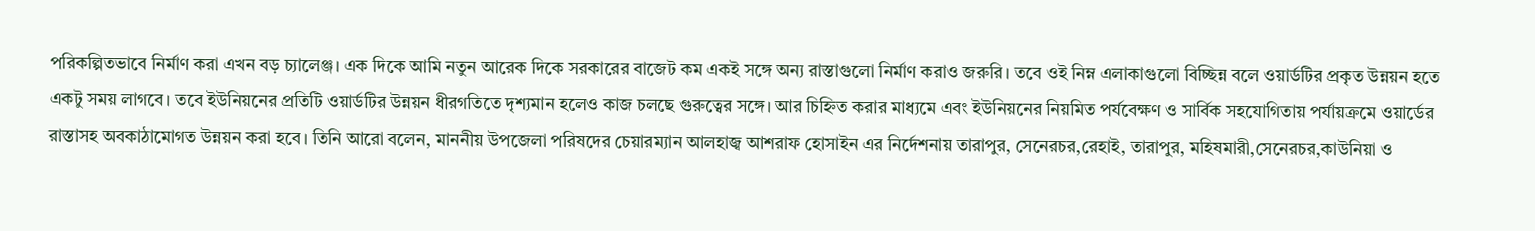পরিকল্পিতভাবে নির্মাণ করা এখন বড় চ্যালেঞ্জ। এক দিকে আমি নতুন আরেক দিকে সরকারের বাজেট কম একই সঙ্গে অন্য রাস্তাগুলো নির্মাণ করাও জরুরি। তবে ওই নিম্ন এলাকাগুলো বিচ্ছিন্ন বলে ওয়ার্ডটির প্রকৃত উন্নয়ন হতে একটু সময় লাগবে। তবে ইউনিয়নের প্রতিটি ওয়ার্ডটির উন্নয়ন ধীরগতিতে দৃশ্যমান হলেও কাজ চলছে গুরুত্বের সঙ্গে। আর চিহ্নিত করার মাধ্যমে এবং ইউনিয়নের নিয়মিত পর্যবেক্ষণ ও সার্বিক সহযোগিতায় পর্যায়ক্রমে ওয়ার্ডের রাস্তাসহ অবকাঠামোগত উন্নয়ন করা হবে। তিনি আরো বলেন, মাননীয় উপজেলা পরিষদের চেয়ারম্যান আলহাজ্ব আশরাফ হোসাইন এর নির্দেশনায় তারাপুর, সেনেরচর,রেহাই, তারাপুর, মহিষমারী,সেনেরচর,কাউনিয়া ও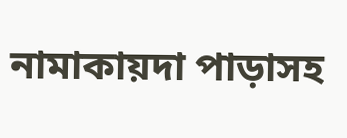নামাকায়দা পাড়াসহ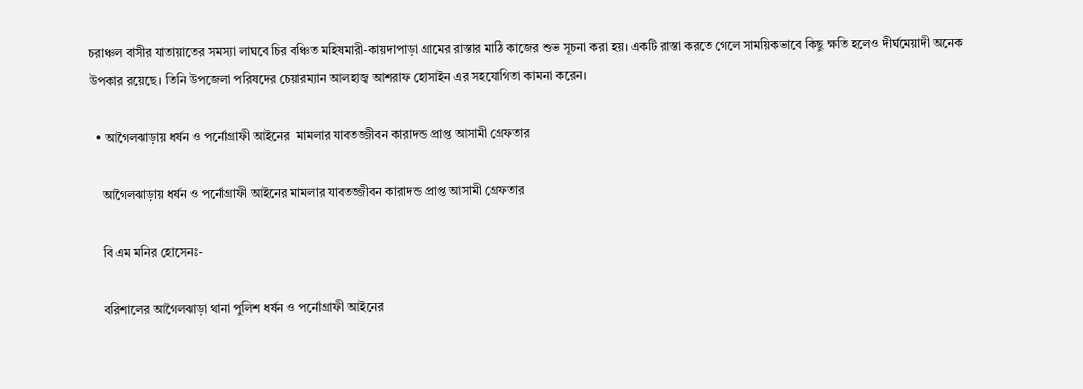চরাঞ্চল বাসীর যাতায়াতের সমস্যা লাঘবে চির বঞ্চিত মহিষমারী-কায়দাপাড়া গ্রামের রাস্তার মাঠি কাজের শুভ সূচনা করা হয়। একটি রাস্তা করতে গেলে সাময়িকভাবে কিছু ক্ষতি হলেও দীর্ঘমেয়াদী অনেক উপকার রয়েছে। তিনি উপজেলা পরিষদের চেয়ারম্যান আলহাজ্ব আশরাফ হোসাইন এর সহযোগিতা কামনা করেন।

  • আগৈলঝাড়ায় ধর্ষন ও পর্নোগ্রাফী আইনের  মামলার যাবতজ্জীবন কারাদন্ড প্রাপ্ত আসামী গ্রেফতার

    আগৈলঝাড়ায় ধর্ষন ও পর্নোগ্রাফী আইনের মামলার যাবতজ্জীবন কারাদন্ড প্রাপ্ত আসামী গ্রেফতার

    বি এম মনির হোসেনঃ-

    বরিশালের আগৈলঝাড়া থানা পুলিশ ধর্ষন ও পর্নোগ্রাফী আইনের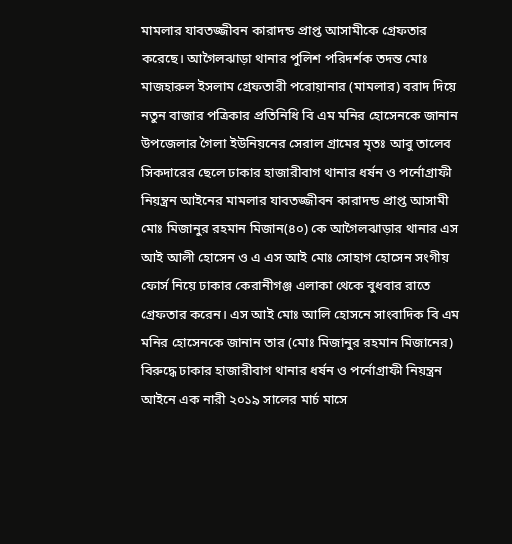মামলার যাবতজ্জীবন কারাদন্ড প্রাপ্ত আসামীকে গ্রেফতার করেছে। আগৈলঝাড়া থানার পুলিশ পরিদর্শক তদন্ত মোঃ মাজহারুল ইসলাম গ্রেফতারী পরোয়ানার (মামলার) বরাদ দিয়ে নতুন বাজার পত্রিকার প্রতিনিধি বি এম মনির হোসেনকে জানান উপজেলার গৈলা ইউনিয়নের সেরাল গ্রামের মৃতঃ আবু তালেব সিকদারের ছেলে ঢাকার হাজারীবাগ থানার ধর্ষন ও পর্নোগ্রাফী নিয়ন্ত্রন আইনের মামলার যাবতজ্জীবন কারাদন্ড প্রাপ্ত আসামী মোঃ মিজানুর রহমান মিজান(৪০) কে আগৈলঝাড়ার থানার এস আই আলী হোসেন ও এ এস আই মোঃ সোহাগ হোসেন সংগীয় ফোর্স নিয়ে ঢাকার কেরানীগঞ্জ এলাকা থেকে বুধবার রাতে গ্রেফতার করেন। এস আই মোঃ আলি হোসনে সাংবাদিক বি এম মনির হোসেনকে জানান তার (মোঃ মিজানুর রহমান মিজানের) বিরুদ্ধে ঢাকার হাজারীবাগ থানার ধর্ষন ও পর্নোগ্রাফী নিয়ন্ত্রন আইনে এক নারী ২০১৯ সালের মার্চ মাসে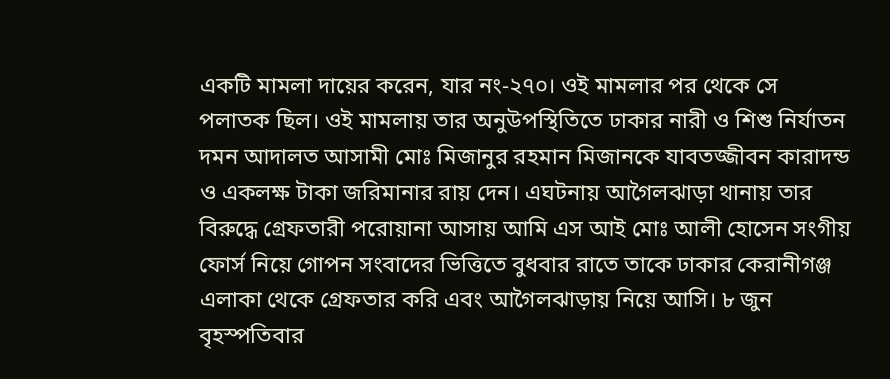একটি মামলা দায়ের করেন, যার নং-২৭০। ওই মামলার পর থেকে সে পলাতক ছিল। ওই মামলায় তার অনুউপস্থিতিতে ঢাকার নারী ও শিশু নির্যাতন দমন আদালত আসামী মোঃ মিজানুর রহমান মিজানকে যাবতজ্জীবন কারাদন্ড ও একলক্ষ টাকা জরিমানার রায় দেন। এঘটনায় আগৈলঝাড়া থানায় তার বিরুদ্ধে গ্রেফতারী পরোয়ানা আসায় আমি এস আই মোঃ আলী হোসেন সংগীয় ফোর্স নিয়ে গোপন সংবাদের ভিত্তিতে বুধবার রাতে তাকে ঢাকার কেরানীগঞ্জ এলাকা থেকে গ্রেফতার করি এবং আগৈলঝাড়ায় নিয়ে আসি। ৮ জুন বৃহস্পতিবার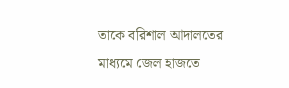তাকে বরিশাল আদালতের মাধ্যমে জেল হাজতে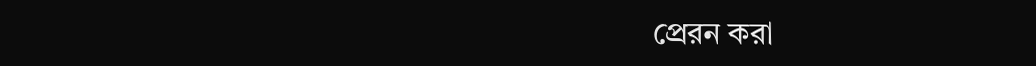প্রেরন করা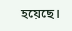হয়েছে।